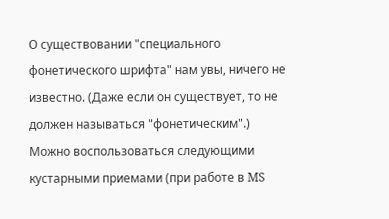О существовании "специального фонетического шрифта" нам увы, ничего не известно. (Даже если он существует, то не должен называться "фонетическим".)
Можно воспользоваться следующими кустарными приемами (при работе в MS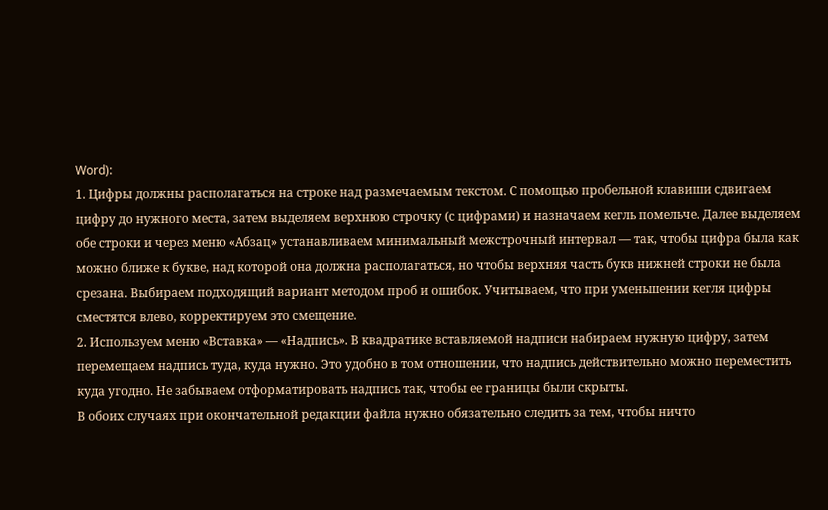Word):
1. Цифры должны располагаться на строке над размечаемым текстом. С помощью пробельной клавиши сдвигаем цифру до нужного места, затем выделяем верхнюю строчку (с цифрами) и назначаем кегль помельче. Далее выделяем обе строки и через меню «Абзац» устанавливаем минимальный межстрочный интервал — так, чтобы цифра была как можно ближе к букве, над которой она должна располагаться, но чтобы верхняя часть букв нижней строки не была срезана. Выбираем подходящий вариант методом проб и ошибок. Учитываем, что при уменьшении кегля цифры сместятся влево, корректируем это смещение.
2. Используем меню «Вставка» — «Надпись». В квадратике вставляемой надписи набираем нужную цифру, затем перемещаем надпись туда, куда нужно. Это удобно в том отношении, что надпись действительно можно переместить куда угодно. Не забываем отформатировать надпись так, чтобы ее границы были скрыты.
В обоих случаях при окончательной редакции файла нужно обязательно следить за тем, чтобы ничто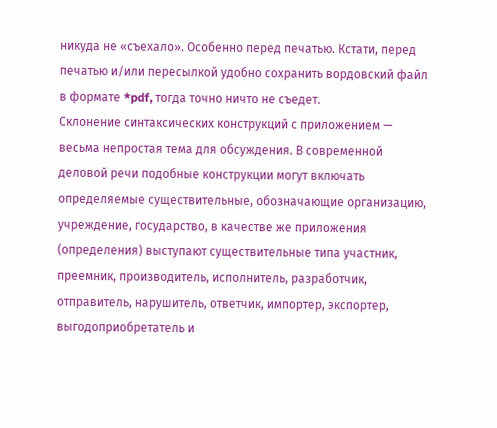никуда не «съехало». Особенно перед печатью. Кстати, перед печатью и/или пересылкой удобно сохранить вордовский файл в формате *pdf, тогда точно ничто не съедет.
Склонение синтаксических конструкций с приложением — весьма непростая тема для обсуждения. В современной деловой речи подобные конструкции могут включать определяемые существительные, обозначающие организацию, учреждение, государство, в качестве же приложения (определения) выступают существительные типа участник, преемник, производитель, исполнитель, разработчик, отправитель, нарушитель, ответчик, импортер, экспортер, выгодоприобретатель и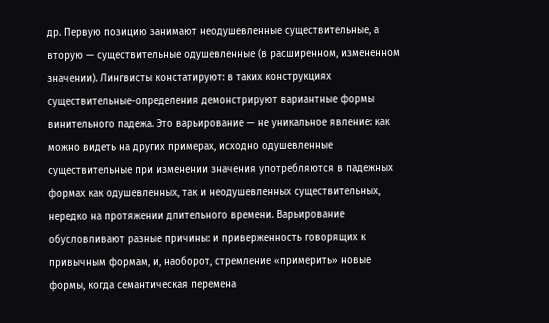др. Первую позицию занимают неодушевленные существительные, а вторую — существительные одушевленные (в расширенном, измененном значении). Лингвисты констатируют: в таких конструкциях существительные-определения демонстрируют вариантные формы винительного падежа. Это варьирование — не уникальное явление: как можно видеть на других примерах, исходно одушевленные существительные при изменении значения употребляются в падежных формах как одушевленных, так и неодушевленных существительных, нередко на протяжении длительного времени. Варьирование обусловливают разные причины: и приверженность говорящих к привычным формам, и, наоборот, стремление «примерить» новые формы, когда семантическая перемена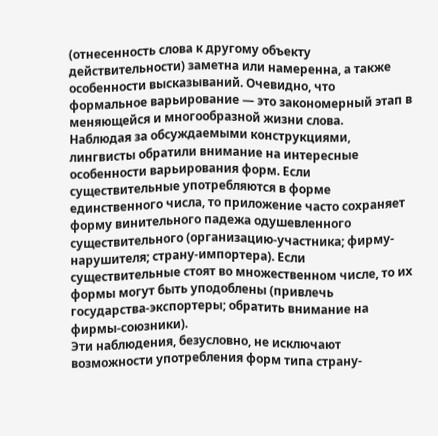(отнесенность слова к другому объекту действительности) заметна или намеренна, а также особенности высказываний. Очевидно, что формальное варьирование — это закономерный этап в меняющейся и многообразной жизни слова.
Наблюдая за обсуждаемыми конструкциями, лингвисты обратили внимание на интересные особенности варьирования форм. Если существительные употребляются в форме единственного числа, то приложение часто сохраняет форму винительного падежа одушевленного существительного (организацию-участника; фирму-нарушителя; страну-импортера). Если существительные стоят во множественном числе, то их формы могут быть уподоблены (привлечь государства-экспортеры; обратить внимание на фирмы-союзники).
Эти наблюдения, безусловно, не исключают возможности употребления форм типа страну-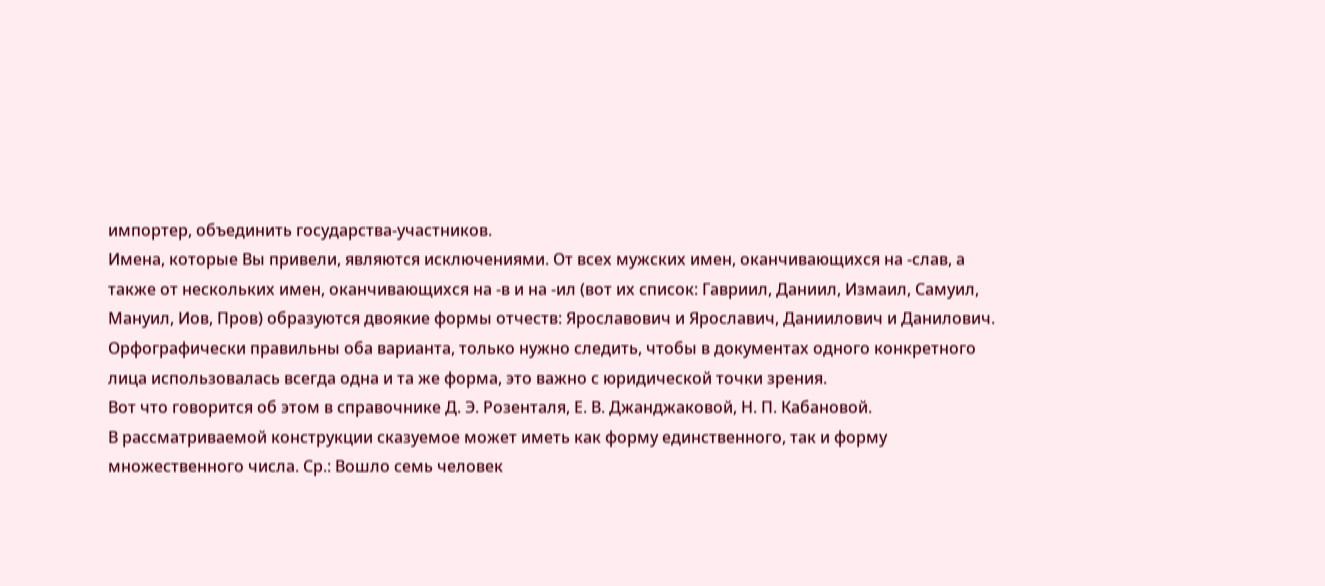импортер, объединить государства-участников.
Имена, которые Вы привели, являются исключениями. От всех мужских имен, оканчивающихся на -слав, а также от нескольких имен, оканчивающихся на -в и на -ил (вот их список: Гавриил, Даниил, Измаил, Самуил, Мануил, Иов, Пров) образуются двоякие формы отчеств: Ярославович и Ярославич, Даниилович и Данилович. Орфографически правильны оба варианта, только нужно следить, чтобы в документах одного конкретного лица использовалась всегда одна и та же форма, это важно с юридической точки зрения.
Вот что говорится об этом в справочнике Д. Э. Розенталя, Е. В. Джанджаковой, Н. П. Кабановой.
В рассматриваемой конструкции сказуемое может иметь как форму единственного, так и форму множественного числа. Ср.: Вошло семь человек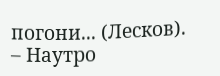погони... (Лесков). – Наутро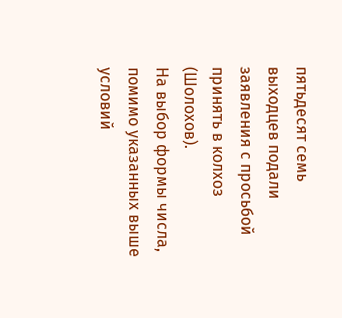пятьдесят семь выходцев подали заявления с просьбой принять в колхоз (Шолохов).
На выбор формы числа, помимо указанных выше условий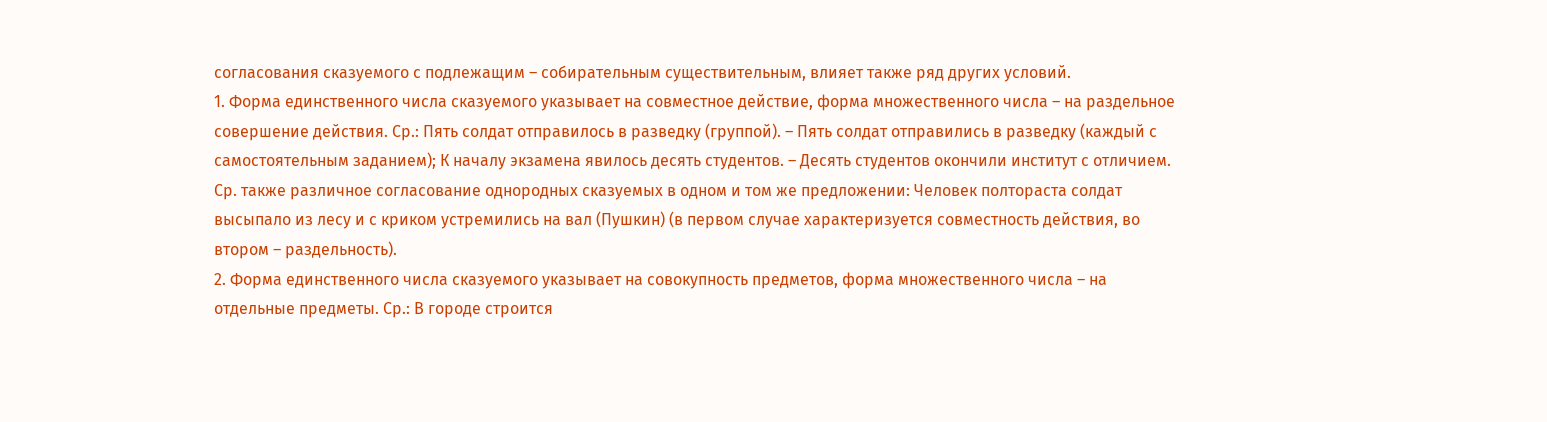согласования сказуемого с подлежащим – собирательным существительным, влияет также ряд других условий.
1. Форма единственного числа сказуемого указывает на совместное действие, форма множественного числа – на раздельное совершение действия. Ср.: Пять солдат отправилось в разведку (группой). – Пять солдат отправились в разведку (каждый с самостоятельным заданием); К началу экзамена явилось десять студентов. – Десять студентов окончили институт с отличием. Ср. также различное согласование однородных сказуемых в одном и том же предложении: Человек полтораста солдат высыпало из лесу и с криком устремились на вал (Пушкин) (в первом случае характеризуется совместность действия, во втором – раздельность).
2. Форма единственного числа сказуемого указывает на совокупность предметов, форма множественного числа – на отдельные предметы. Ср.: В городе строится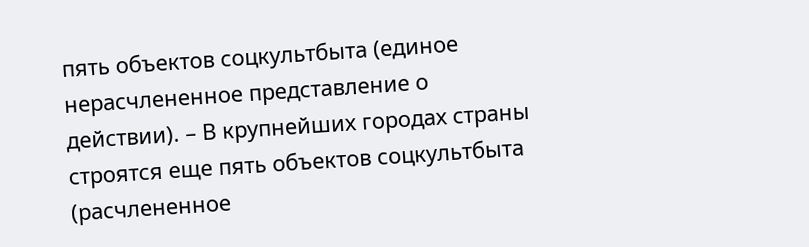пять объектов соцкультбыта (единое нерасчлененное представление о действии). – В крупнейших городах страны строятся еще пять объектов соцкультбыта (расчлененное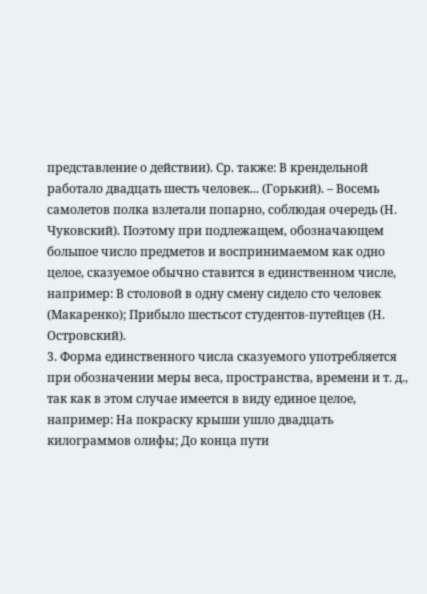представление о действии). Ср. также: В крендельной работало двадцать шесть человек... (Горький). – Восемь самолетов полка взлетали попарно, соблюдая очередь (Н. Чуковский). Поэтому при подлежащем, обозначающем большое число предметов и воспринимаемом как одно целое, сказуемое обычно ставится в единственном числе, например: В столовой в одну смену сидело сто человек (Макаренко); Прибыло шестьсот студентов-путейцев (Н. Островский).
3. Форма единственного числа сказуемого употребляется при обозначении меры веса, пространства, времени и т. д., так как в этом случае имеется в виду единое целое, например: На покраску крыши ушло двадцать килограммов олифы; До конца пути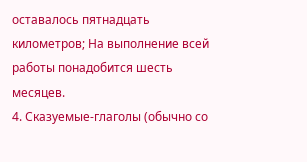оставалось пятнадцать километров; На выполнение всей работы понадобится шесть месяцев.
4. Сказуемые-глаголы (обычно со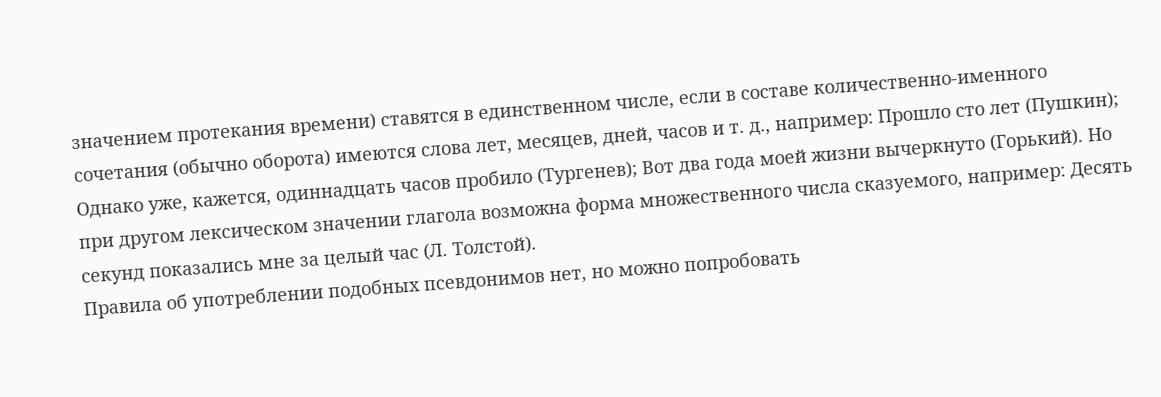значением протекания времени) ставятся в единственном числе, если в составе количественно-именного сочетания (обычно оборота) имеются слова лет, месяцев, дней, часов и т. д., например: Прошло сто лет (Пушкин); Однако уже, кажется, одиннадцать часов пробило (Тургенев); Вот два года моей жизни вычеркнуто (Горький). Но при другом лексическом значении глагола возможна форма множественного числа сказуемого, например: Десять секунд показались мне за целый час (Л. Толстой).
Правила об употреблении подобных псевдонимов нет, но можно попробовать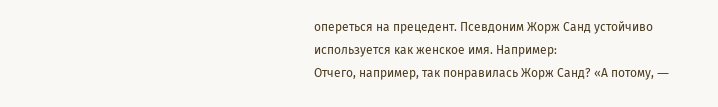опереться на прецедент. Псевдоним Жорж Санд устойчиво используется как женское имя. Например:
Отчего, например, так понравилась Жорж Санд? «А потому, ―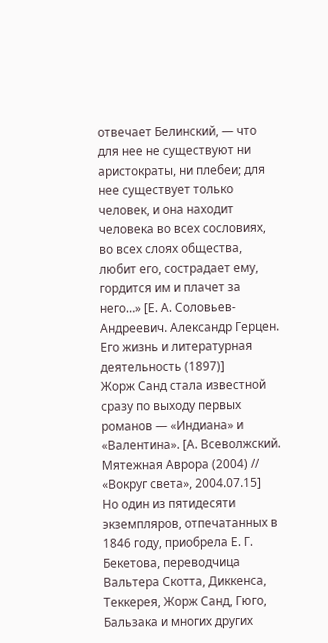отвечает Белинский, ― что для нее не существуют ни аристократы, ни плебеи; для нее существует только человек, и она находит человека во всех сословиях, во всех слоях общества, любит его, сострадает ему, гордится им и плачет за него…» [Е. А. Соловьев-Андреевич. Александр Герцен. Его жизнь и литературная деятельность (1897)]
Жорж Санд стала известной сразу по выходу первых романов ― «Индиана» и «Валентина». [А. Всеволжский. Мятежная Аврора (2004) // «Вокруг света», 2004.07.15]
Но один из пятидесяти экземпляров, отпечатанных в 1846 году, приобрела Е. Г. Бекетова, переводчица Вальтера Скотта, Диккенса, Теккерея, Жорж Санд, Гюго, Бальзака и многих других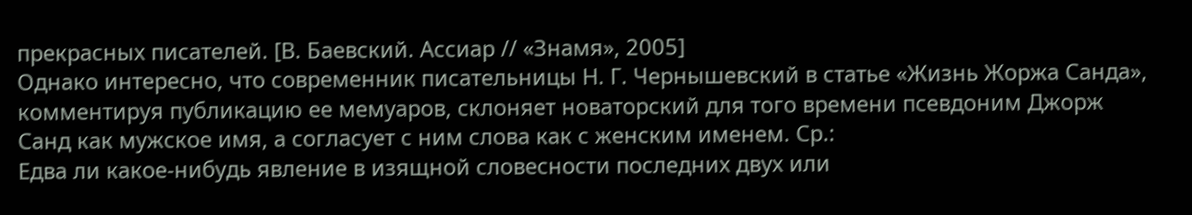прекрасных писателей. [В. Баевский. Ассиар // «Знамя», 2005]
Однако интересно, что современник писательницы Н. Г. Чернышевский в статье «Жизнь Жоржа Санда», комментируя публикацию ее мемуаров, склоняет новаторский для того времени псевдоним Джорж Санд как мужское имя, а согласует с ним слова как с женским именем. Ср.:
Едва ли какое-нибудь явление в изящной словесности последних двух или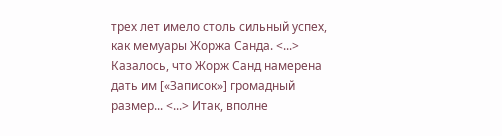трех лет имело столь сильный успех, как мемуары Жоржа Санда. <...> Казалось, что Жорж Санд намерена дать им [«Записок»] громадный размер... <...> Итак, вполне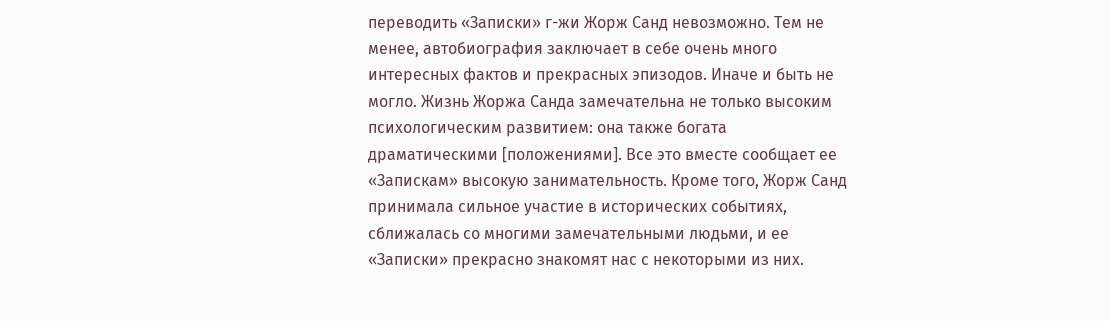переводить «Записки» г-жи Жорж Санд невозможно. Тем не менее, автобиография заключает в себе очень много интересных фактов и прекрасных эпизодов. Иначе и быть не могло. Жизнь Жоржа Санда замечательна не только высоким психологическим развитием: она также богата драматическими [положениями]. Все это вместе сообщает ее «Запискам» высокую занимательность. Кроме того, Жорж Санд принимала сильное участие в исторических событиях, сближалась со многими замечательными людьми, и ее «Записки» прекрасно знакомят нас с некоторыми из них.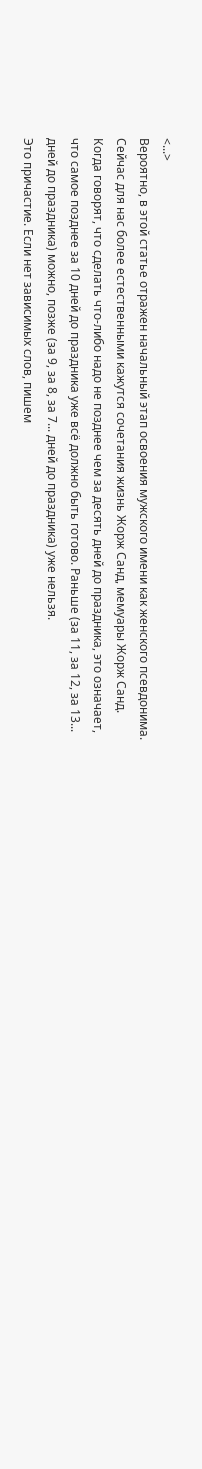<...>
Вероятно, в этой статье отражен начальный этап освоения мужского имени как женского псевдонима. Сейчас для нас более естественными кажутся сочетания жизнь Жорж Санд, мемуары Жорж Санд.
Когда говорят, что сделать что-либо надо не позднее чем за десять дней до праздника, это означает, что самое позднее за 10 дней до праздника уже всё должно быть готово. Раньше (за 11, за 12, за 13... дней до праздника) можно, позже (за 9, за 8, за 7... дней до праздника) уже нельзя.
Это причастие. Если нет зависимых слов, пишем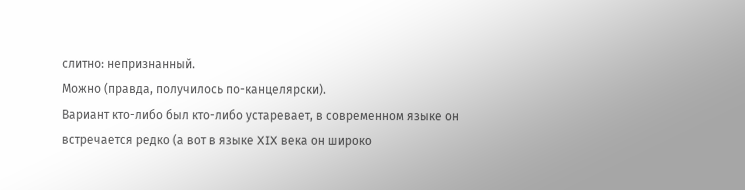слитно: непризнанный.
Можно (правда, получилось по-канцелярски).
Вариант кто-либо был кто-либо устаревает, в современном языке он встречается редко (а вот в языке XIX века он широко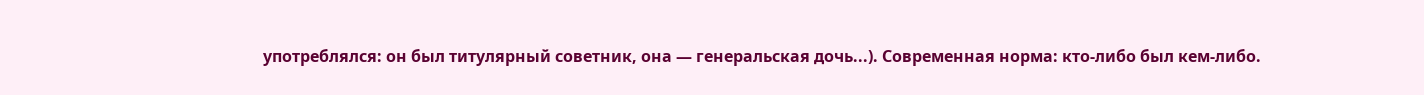употреблялся: он был титулярный советник, она — генеральская дочь...). Современная норма: кто-либо был кем-либо.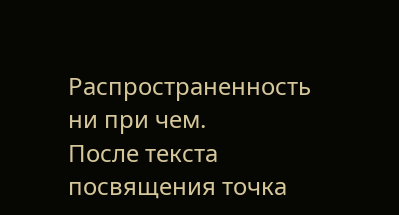Распространенность ни при чем.
После текста посвящения точка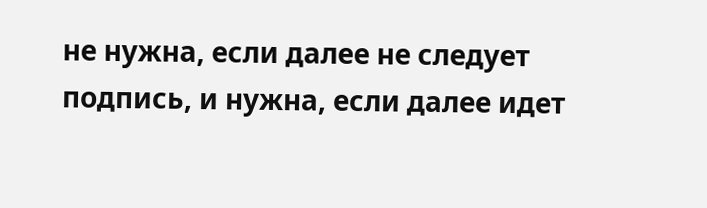не нужна, если далее не следует подпись, и нужна, если далее идет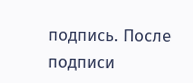подпись. После подписи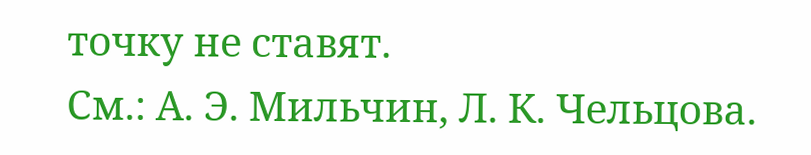точку не ставят.
См.: А. Э. Мильчин, Л. К. Чельцова.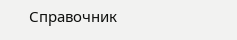Справочник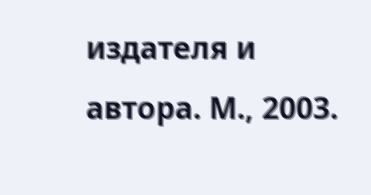издателя и автора. М., 2003.